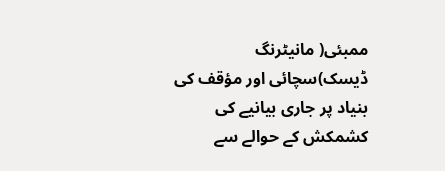ممبئی( مانیٹرنگ ڈیسک)سچائی اور مؤقف کی بنیاد پر جاری بیانیے کی کشمکش کے حوالے سے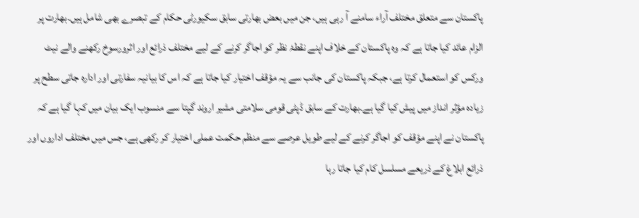پاکستان سے متعلق مختلف آراء سامنے آ رہی ہیں، جن میں بعض بھارتی سابق سکیورٹی حکام کے تبصرے بھی شامل ہیں۔بھارت پر الزام عائد کیا جاتا ہے کہ وہ پاکستان کے خلاف اپنے نقطۂ نظر کو اجاگر کرنے کے لیے مختلف ذرائع اور اثرورسوخ رکھنے والے نیٹ ورکس کو استعمال کرتا ہے، جبکہ پاکستان کی جانب سے یہ مؤقف اختیار کیا جاتا ہے کہ اس کا بیانیہ سفارتی اور ادارہ جاتی سطح پر زیادہ مؤثر انداز میں پیش کیا گیا ہے۔بھارت کے سابق ڈپٹی قومی سلامتی مشیر اروند گپتا سے منسوب ایک بیان میں کہا گیا ہے کہ پاکستان نے اپنے مؤقف کو اجاگر کرنے کے لیے طویل عرصے سے منظم حکمت عملی اختیار کر رکھی ہے، جس میں مختلف اداروں اور ذرائع ابلاغ کے ذریعے مسلسل کام کیا جاتا رہا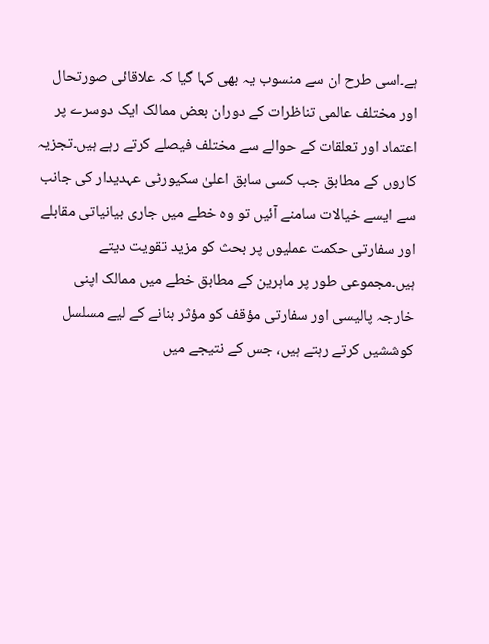ہے۔اسی طرح ان سے منسوب یہ بھی کہا گیا کہ علاقائی صورتحال اور مختلف عالمی تناظرات کے دوران بعض ممالک ایک دوسرے پر اعتماد اور تعلقات کے حوالے سے مختلف فیصلے کرتے رہے ہیں۔تجزیہ کاروں کے مطابق جب کسی سابق اعلیٰ سکیورٹی عہدیدار کی جانب سے ایسے خیالات سامنے آئیں تو وہ خطے میں جاری بیانیاتی مقابلے اور سفارتی حکمت عملیوں پر بحث کو مزید تقویت دیتے ہیں۔مجموعی طور پر ماہرین کے مطابق خطے میں ممالک اپنی خارجہ پالیسی اور سفارتی مؤقف کو مؤثر بنانے کے لیے مسلسل کوششیں کرتے رہتے ہیں، جس کے نتیجے میں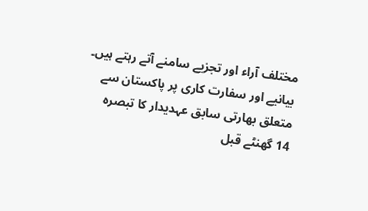مختلف آراء اور تجزیے سامنے آتے رہتے ہیں۔
بیانیے اور سفارت کاری پر پاکستان سے متعلق بھارتی سابق عہدیدار کا تبصرہ
14 گھنٹے قبل